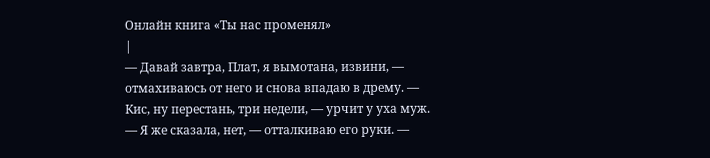Онлайн книга «Ты нас променял»
|
— Давай завтра, Плат, я вымотана, извини, — отмахиваюсь от него и снова впадаю в дрему. — Кис, ну перестань, три недели, — урчит у уха муж. — Я же сказала, нет, — отталкиваю его руки. —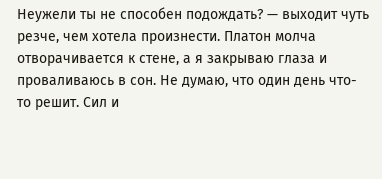Неужели ты не способен подождать? — выходит чуть резче, чем хотела произнести. Платон молча отворачивается к стене, а я закрываю глаза и проваливаюсь в сон. Не думаю, что один день что-то решит. Сил и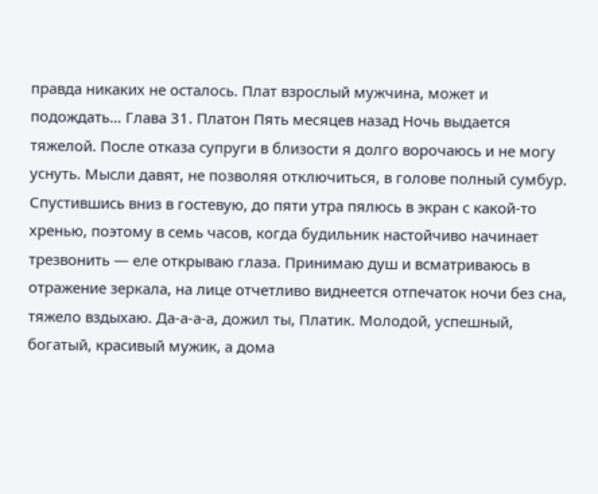правда никаких не осталось. Плат взрослый мужчина, может и подождать… Глава 31. Платон Пять месяцев назад Ночь выдается тяжелой. После отказа супруги в близости я долго ворочаюсь и не могу уснуть. Мысли давят, не позволяя отключиться, в голове полный сумбур. Спустившись вниз в гостевую, до пяти утра пялюсь в экран с какой-то хренью, поэтому в семь часов, когда будильник настойчиво начинает трезвонить — еле открываю глаза. Принимаю душ и всматриваюсь в отражение зеркала, на лице отчетливо виднеется отпечаток ночи без сна, тяжело вздыхаю. Да-а-а-а, дожил ты, Платик. Молодой, успешный, богатый, красивый мужик, а дома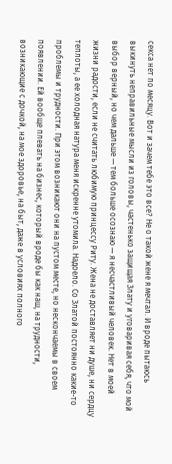секса нет по месяцу. Вот и зачем тебе это все? Не о такой жене я мечтал. И вроде пытаюсь выкинуть неправильные мысли из головы, частенько защищая Злату и уговаривая себя, что мой выбор верный, но чем дальше — тем больше осознаю — я несчастливый человек. Нет в моей жизни радости, если не считать любимую принцессу Риту. Жена не доставляет ни душе, ни сердцу теплоты, а ее холодная натура меня искренне утомила. Надоело. Со Златой постоянно какие-то проблемы и трудности. При этом возникают они на пустом месте, но нескончаемы в своем появлении. Ей вообще плевать на бизнес, который вроде бы как наш, на трудности, возникающие с дочкой, на мое здоровье, на быт, даже в условиях полного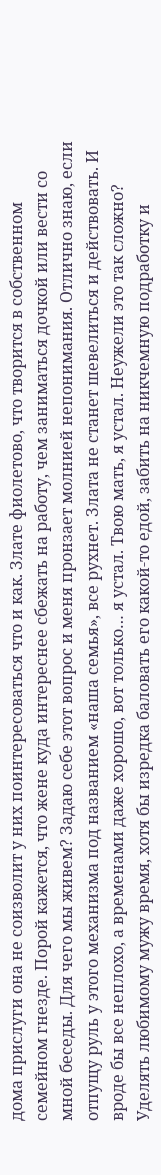дома прислуги она не соизволит у них поинтересоваться что и как. Злате фиолетово, что творится в собственном семейном гнезде. Порой кажется, что жене куда интереснее сбежать на работу, чем заниматься дочкой или вести со мной беседы. Для чего мы живем? Задаю себе этот вопрос и меня пронзает молнией непонимания. Отлично знаю, если отпущу руль у этого механизма под названием «наша семья», все рухнет. Злата не станет шевелиться и действовать. И вроде бы все неплохо, а временами даже хорошо, вот только… я устал. Твою мать, я устал. Неужели это так сложно? Уделять любимому мужу время, хотя бы изредка баловать его какой-то едой, забить на никчемную подработку и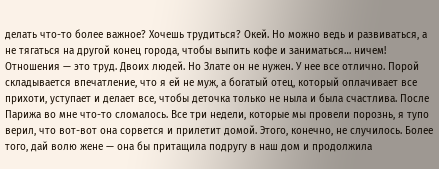делать что-то более важное? Хочешь трудиться? Окей. Но можно ведь и развиваться, а не тягаться на другой конец города, чтобы выпить кофе и заниматься… ничем! Отношения — это труд. Двоих людей. Но Злате он не нужен. У нее все отлично. Порой складывается впечатление, что я ей не муж, а богатый отец, который оплачивает все прихоти, уступает и делает все, чтобы деточка только не ныла и была счастлива. После Парижа во мне что-то сломалось. Все три недели, которые мы провели порознь, я тупо верил, что вот-вот она сорвется и прилетит домой. Этого, конечно, не случилось. Более того, дай волю жене — она бы притащила подругу в наш дом и продолжила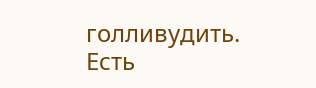голливудить. Есть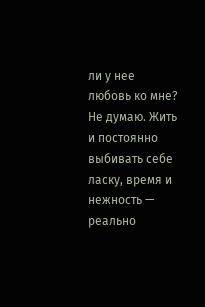ли у нее любовь ко мне? Не думаю. Жить и постоянно выбивать себе ласку, время и нежность — реально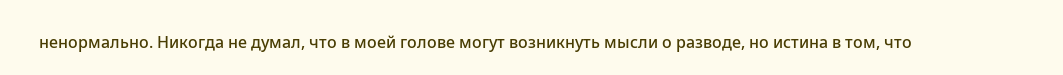ненормально. Никогда не думал, что в моей голове могут возникнуть мысли о разводе, но истина в том, что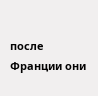после Франции они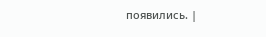появились. |